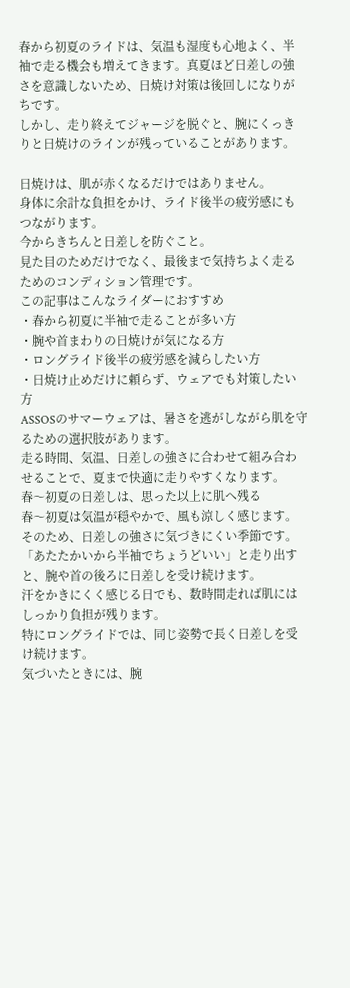春から初夏のライドは、気温も湿度も心地よく、半袖で走る機会も増えてきます。真夏ほど日差しの強さを意識しないため、日焼け対策は後回しになりがちです。
しかし、走り終えてジャージを脱ぐと、腕にくっきりと日焼けのラインが残っていることがあります。

日焼けは、肌が赤くなるだけではありません。
身体に余計な負担をかけ、ライド後半の疲労感にもつながります。
今からきちんと日差しを防ぐこと。
見た目のためだけでなく、最後まで気持ちよく走るためのコンディション管理です。
この記事はこんなライダーにおすすめ
・春から初夏に半袖で走ることが多い方
・腕や首まわりの日焼けが気になる方
・ロングライド後半の疲労感を減らしたい方
・日焼け止めだけに頼らず、ウェアでも対策したい方
ASSOSのサマーウェアは、暑さを逃がしながら肌を守るための選択肢があります。
走る時間、気温、日差しの強さに合わせて組み合わせることで、夏まで快適に走りやすくなります。
春〜初夏の日差しは、思った以上に肌へ残る
春〜初夏は気温が穏やかで、風も涼しく感じます。
そのため、日差しの強さに気づきにくい季節です。
「あたたかいから半袖でちょうどいい」と走り出すと、腕や首の後ろに日差しを受け続けます。
汗をかきにくく感じる日でも、数時間走れば肌にはしっかり負担が残ります。
特にロングライドでは、同じ姿勢で長く日差しを受け続けます。
気づいたときには、腕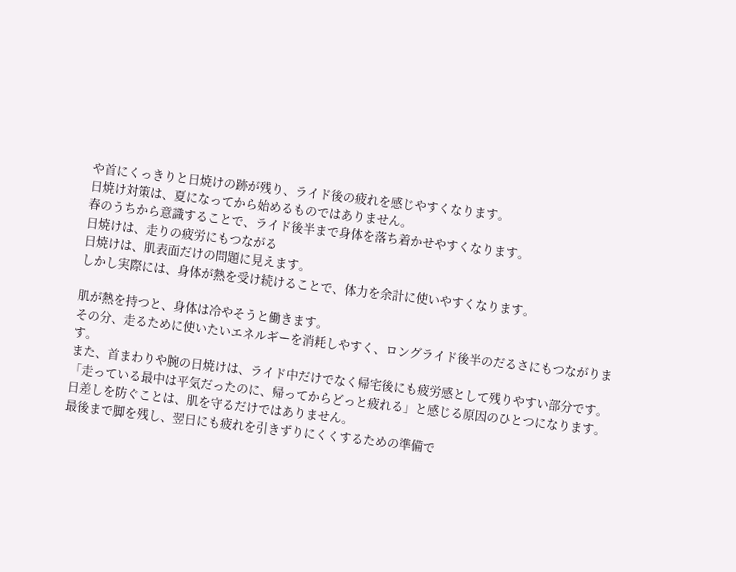や首にくっきりと日焼けの跡が残り、ライド後の疲れを感じやすくなります。
日焼け対策は、夏になってから始めるものではありません。
春のうちから意識することで、ライド後半まで身体を落ち着かせやすくなります。
日焼けは、走りの疲労にもつながる
日焼けは、肌表面だけの問題に見えます。
しかし実際には、身体が熱を受け続けることで、体力を余計に使いやすくなります。

肌が熱を持つと、身体は冷やそうと働きます。
その分、走るために使いたいエネルギーを消耗しやすく、ロングライド後半のだるさにもつながります。
また、首まわりや腕の日焼けは、ライド中だけでなく帰宅後にも疲労感として残りやすい部分です。
「走っている最中は平気だったのに、帰ってからどっと疲れる」と感じる原因のひとつになります。
日差しを防ぐことは、肌を守るだけではありません。
最後まで脚を残し、翌日にも疲れを引きずりにくくするための準備で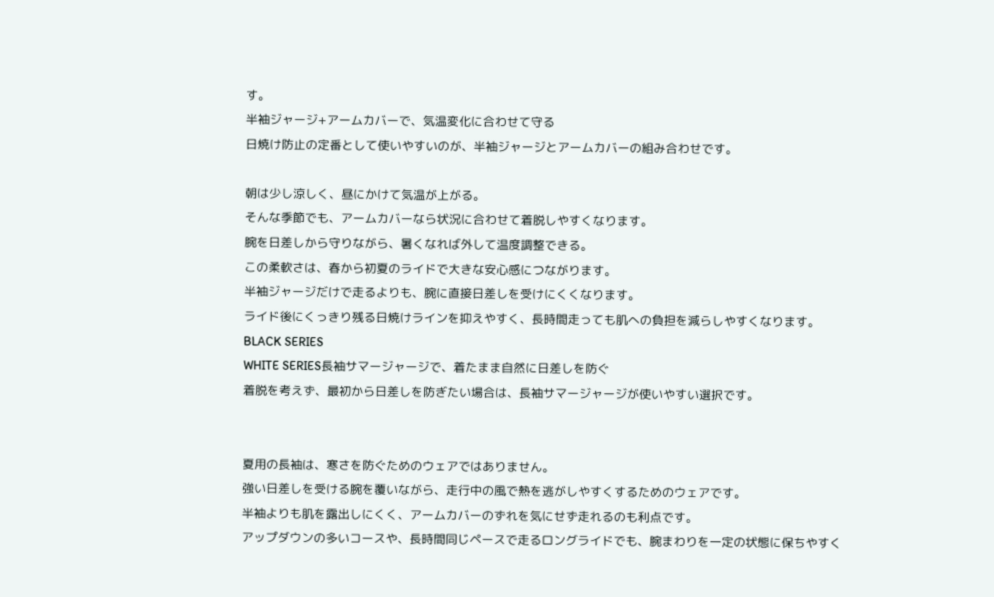す。
半袖ジャージ+アームカバーで、気温変化に合わせて守る
日焼け防止の定番として使いやすいのが、半袖ジャージとアームカバーの組み合わせです。

朝は少し涼しく、昼にかけて気温が上がる。
そんな季節でも、アームカバーなら状況に合わせて着脱しやすくなります。
腕を日差しから守りながら、暑くなれば外して温度調整できる。
この柔軟さは、春から初夏のライドで大きな安心感につながります。
半袖ジャージだけで走るよりも、腕に直接日差しを受けにくくなります。
ライド後にくっきり残る日焼けラインを抑えやすく、長時間走っても肌への負担を減らしやすくなります。
BLACK SERIES
WHITE SERIES長袖サマージャージで、着たまま自然に日差しを防ぐ
着脱を考えず、最初から日差しを防ぎたい場合は、長袖サマージャージが使いやすい選択です。


夏用の長袖は、寒さを防ぐためのウェアではありません。
強い日差しを受ける腕を覆いながら、走行中の風で熱を逃がしやすくするためのウェアです。
半袖よりも肌を露出しにくく、アームカバーのずれを気にせず走れるのも利点です。
アップダウンの多いコースや、長時間同じペースで走るロングライドでも、腕まわりを一定の状態に保ちやすく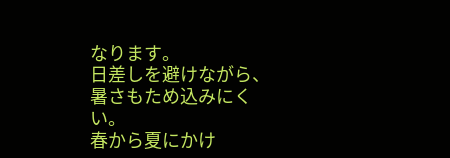なります。
日差しを避けながら、暑さもため込みにくい。
春から夏にかけ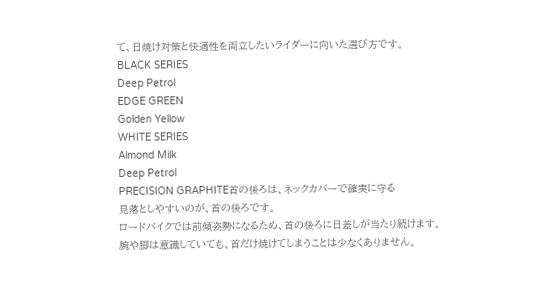て、日焼け対策と快適性を両立したいライダーに向いた選び方です。
BLACK SERIES
Deep Petrol
EDGE GREEN
Golden Yellow
WHITE SERIES
Almond Milk
Deep Petrol
PRECISION GRAPHITE首の後ろは、ネックカバーで確実に守る
見落としやすいのが、首の後ろです。
ロードバイクでは前傾姿勢になるため、首の後ろに日差しが当たり続けます。
腕や脚は意識していても、首だけ焼けてしまうことは少なくありません。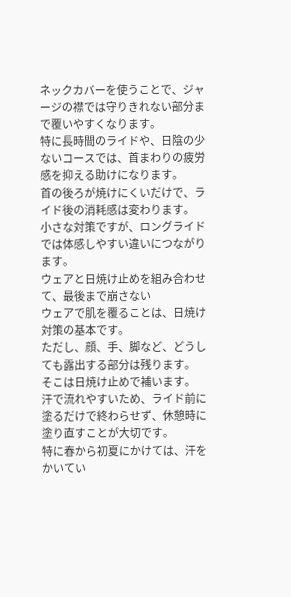ネックカバーを使うことで、ジャージの襟では守りきれない部分まで覆いやすくなります。
特に長時間のライドや、日陰の少ないコースでは、首まわりの疲労感を抑える助けになります。
首の後ろが焼けにくいだけで、ライド後の消耗感は変わります。
小さな対策ですが、ロングライドでは体感しやすい違いにつながります。
ウェアと日焼け止めを組み合わせて、最後まで崩さない
ウェアで肌を覆ることは、日焼け対策の基本です。
ただし、顔、手、脚など、どうしても露出する部分は残ります。
そこは日焼け止めで補います。
汗で流れやすいため、ライド前に塗るだけで終わらせず、休憩時に塗り直すことが大切です。
特に春から初夏にかけては、汗をかいてい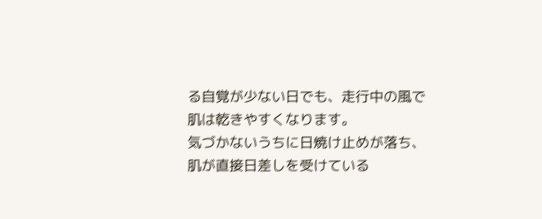る自覚が少ない日でも、走行中の風で肌は乾きやすくなります。
気づかないうちに日焼け止めが落ち、肌が直接日差しを受けている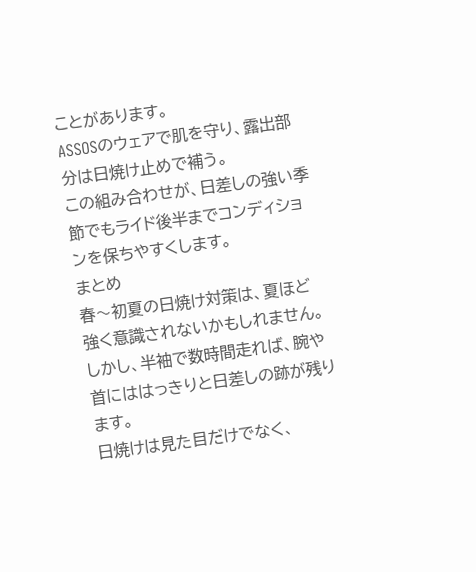ことがあります。
ASSOSのウェアで肌を守り、露出部分は日焼け止めで補う。
この組み合わせが、日差しの強い季節でもライド後半までコンディションを保ちやすくします。
まとめ
春〜初夏の日焼け対策は、夏ほど強く意識されないかもしれません。
しかし、半袖で数時間走れば、腕や首にははっきりと日差しの跡が残ります。
日焼けは見た目だけでなく、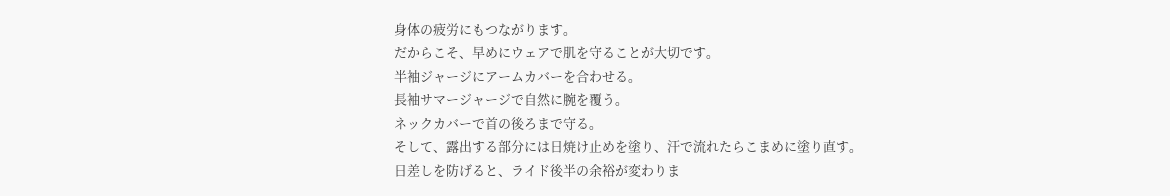身体の疲労にもつながります。
だからこそ、早めにウェアで肌を守ることが大切です。
半袖ジャージにアームカバーを合わせる。
長袖サマージャージで自然に腕を覆う。
ネックカバーで首の後ろまで守る。
そして、露出する部分には日焼け止めを塗り、汗で流れたらこまめに塗り直す。
日差しを防げると、ライド後半の余裕が変わりま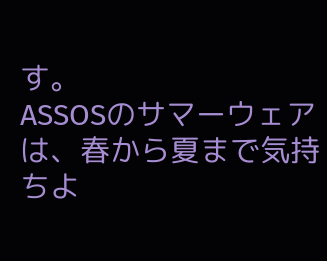す。
ASSOSのサマーウェアは、春から夏まで気持ちよ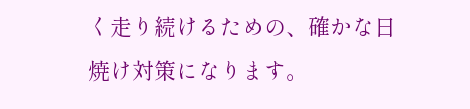く走り続けるための、確かな日焼け対策になります。